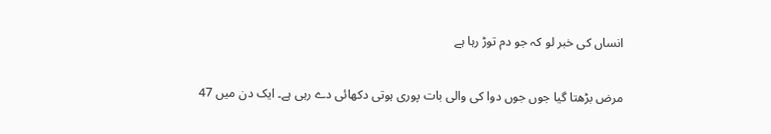انساں کی خبر لو کہ جو دم توڑ رہا ہے

مرض بڑھتا گیا جوں جوں دوا کی والی بات پوری ہوتی دکھائی دے رہی ہے۔ ایک دن میں 47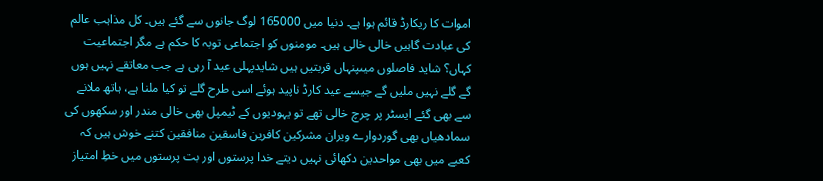اموات کا ریکارڈ قائم ہوا ہے۔ دنیا میں 165000 لوگ جانوں سے گئے ہیں۔ کل مذاہب عالم کی عبادت گاہیں خالی خالی ہیں۔ مومنوں کو اجتماعی توبہ کا حکم ہے مگر اجتماعیت کہاں؟ شاید فاصلوں میںپنہاں قربتیں ہیں شایدپہلی عید آ رہی ہے جب معاتقے نہیں ہوں گے گلے نہیں ملیں گے جیسے عید کارڈ ناپید ہوئے اسی طرح گلے تو کیا ملنا ہے، ہاتھ ملانے سے بھی گئے ایسٹر پر چرچ خالی تھے تو یہودیوں کے ٹیمپل بھی خالی مندر اور سکھوں کی سمادھیاں بھی گوردوارے ویران مشرکین کافرین فاسقین منافقین کتنے خوش ہیں کہ کعبے میں بھی مواحدین دکھائی نہیں دیتے خدا پرستوں اور بت پرستوں میں خطِ امتیاز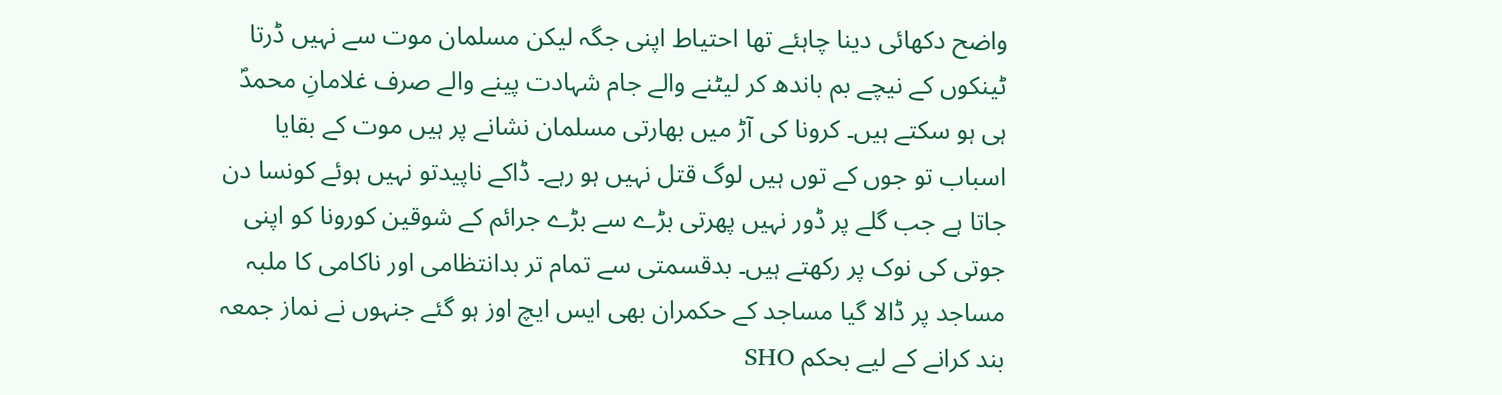واضح دکھائی دینا چاہئے تھا احتیاط اپنی جگہ لیکن مسلمان موت سے نہیں ڈرتا ٹینکوں کے نیچے بم باندھ کر لیٹنے والے جام شہادت پینے والے صرف غلامانِ محمدؐ ہی ہو سکتے ہیں۔ کرونا کی آڑ میں بھارتی مسلمان نشانے پر ہیں موت کے بقایا اسباب تو جوں کے توں ہیں لوگ قتل نہیں ہو رہے۔ ڈاکے ناپیدتو نہیں ہوئے کونسا دن جاتا ہے جب گلے پر ڈور نہیں پھرتی بڑے سے بڑے جرائم کے شوقین کورونا کو اپنی جوتی کی نوک پر رکھتے ہیں۔ بدقسمتی سے تمام تر بدانتظامی اور ناکامی کا ملبہ مساجد پر ڈالا گیا مساجد کے حکمران بھی ایس ایچ اوز ہو گئے جنہوں نے نماز جمعہ بند کرانے کے لیے بحکم SHO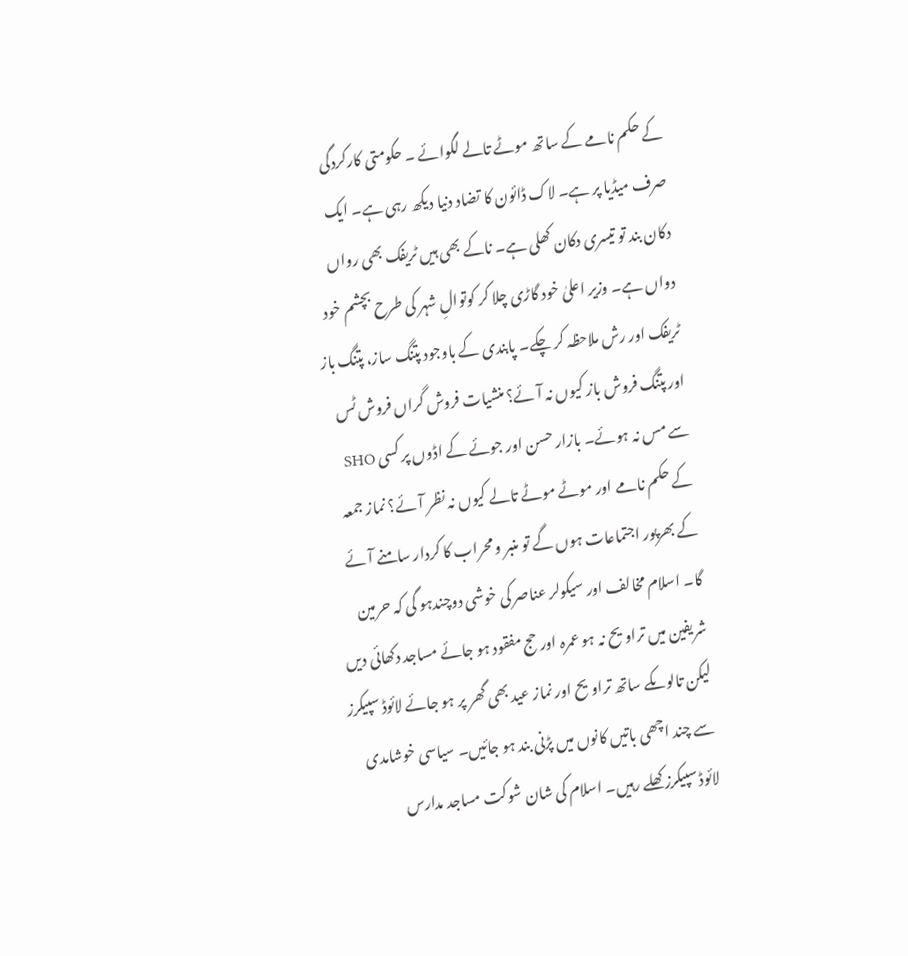کے حکم نامے کے ساتھ موٹے تالے لگوائے ۔ حکومتی کارکردگی صرف میڈیا پر ہے۔ لاک ڈائون کا تضاد دنیا دیکھ رہی ہے۔ ایک دکان بند تو تیسری دکان کھلی ہے۔ ناکے بھی ہیں ٹریفک بھی رواں دواں ہے۔ وزیر اعلیٰ خود گاڑی چلا کر کوتوالِ شہر کی طرح بچشم خود ٹریفک اور رش ملاحظہ کر چکے۔ پابندی کے باوجود پتنگ ساز، پتنگ باز اور پتنگ فروش باز کیوں نہ آئے؟ منشیات فروش گراں فروش ٹس سے مس نہ ہوئے۔ بازار حسن اور جوئے کے اڈوں پر کسی SHO کے حکم نامے اور موٹے موٹے تالے کیوں نہ نظر آئے؟ نماز جمعہ کے بھرپور اجتماعات ہوں گے تو منبر و محراب کا کردار سامنے آئے گا۔ اسلام مخالف اور سیکولر عناصر کی خوشی دوچندہو گی کہ حرمین شریفین میں تراویح نہ ہو عمرہ اور حج مفقود ہو جائے مساجد دکھائی دیں لیکن تالوںکے ساتھ تراویح اور نماز عید بھی گھر پر ہو جائے لائوڈ سپیکرز سے چند اچھی باتیں کانوں میں پڑنی بند ہو جائیں۔ سیاسی خوشامدی لائوڈ سپیکرز کھلے رہیں۔ اسلام کی شان شوکت مساجد مدارس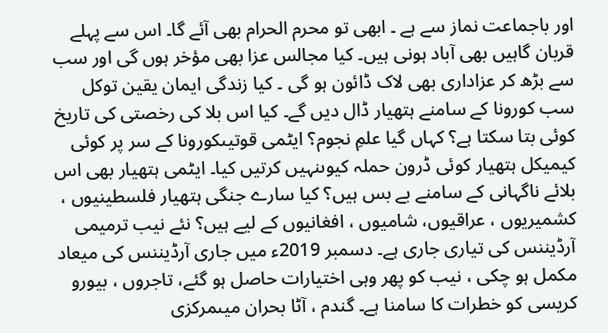اور باجماعت نماز سے ہے ۔ ابھی تو محرم الحرام بھی آئے گا۔ اس سے پہلے قربان گاہیں بھی آباد ہونی ہیں۔ کیا مجالس عزا بھی مؤخر ہوں گی اور سب سے بڑھ کر عزاداری بھی لاک ڈائون ہو گی ۔ کیا زندگی ایمان یقین توکل سب کورونا کے سامنے ہتھیار ڈال دیں گے۔ کیا اس بلا کی رخصتی کی تاریخ کوئی بتا سکتا ہے؟ کہاں گیا علمِ نجوم؟ ایٹمی قوتیںکورونا کے سر پر کوئی کیمیکل ہتھیار کوئی ڈرون حملہ کیوںنہیں کرتیں کیا۔ ایٹمی ہتھیار بھی اس بلائے ناگہانی کے سامنے بے بس ہیں؟ کیا سارے جنگی ہتھیار فلسطینیوں ، کشمیریوں ، عراقیوں، شامیوں ، افغانیوں کے لیے ہیں؟ نئے نیب ترمیمی آرڈیننس کی تیاری جاری ہے۔ دسمبر 2019ء میں جاری آرڈیننس کی میعاد مکمل ہو چکی ، نیب کو پھر وہی اختیارات حاصل ہو گئے، تاجروں ، بیورو کریسی کو خطرات کا سامنا ہے۔ گندم ، آٹا بحران میںمرکزی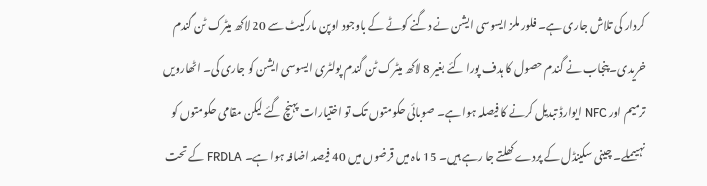کردار کی تلاش جاری ہے۔ فلور ملز ایسوسی ایشن نے دگنے کوٹے کے باوجود اوپن مارکیٹ سے 20 لاکھ میٹرک ٹن گندم خریدی۔ پنجاب نے گندم حصول کا ہدف پورا کئے بغیر 8 لاکھ میٹرک ٹن گندم پولٹری ایسوسی ایشن کو جاری کی۔ اٹھارویں ترمیم اور NFC ایوارڈ تبدیل کرنے کا فیصلہ ہوا ہے۔ صوبائی حکومتوں تک تو اختیارات پہنچ گئے لیکن مقامی حکومتوں کو نہیںملے۔ چینی سکینڈل کے پردے کھلتے جا رہے ہیں۔ 15 ماہ میں قرضوں میں 40 فیصد اضافہ ہوا ہے۔ FRDLA کے تحت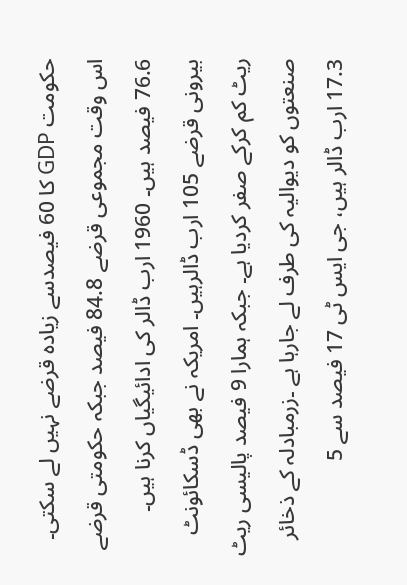حکومت GDP کا 60 فیصدسے زیادہ قرضے نہیں لے سکتی۔ اس وقت مجموعی قرضے 84.8 فیصد جبکہ حکومتی قرضے 76.6 فیصد ہیں۔ 1960 ارب ڈالر کی ادائیگیاں کرنا ہیں۔ بیرونی قرضے 105 ارب ڈالرہیں۔ امریکہ نے بھی ڈسکائونٹ ریٹ کم کرکے صفر کردیا ہے۔ جبکہ ہمارا 9 فیصد پالیسی ریٹ صنعتوں کو دیوالیہ کی طرف لے جارہا ہے ۔زرمبادلہ کے ذخائر 17.3 ارب ڈالر ہیں، جی ایس ٹی 17 فیصد سے 5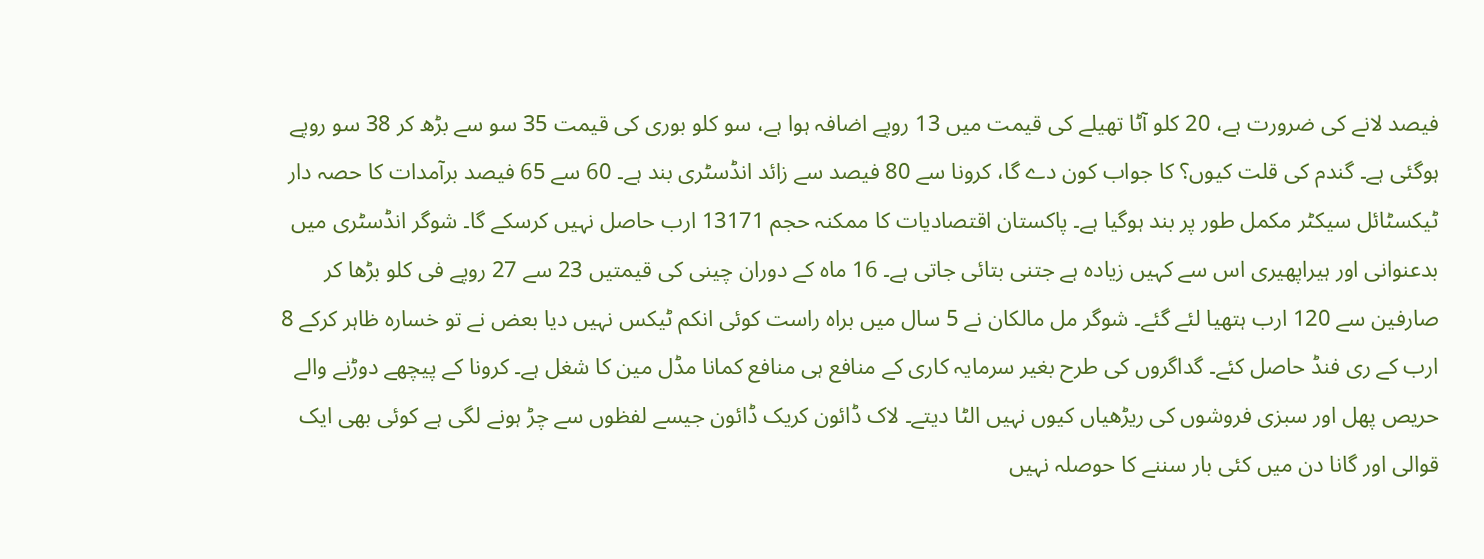فیصد لانے کی ضرورت ہے، 20 کلو آٹا تھیلے کی قیمت میں 13 روپے اضافہ ہوا ہے، سو کلو بوری کی قیمت 35 سو سے بڑھ کر 38 سو روپے ہوگئی ہے۔ گندم کی قلت کیوں؟ کا جواب کون دے گا، کرونا سے 80 فیصد سے زائد انڈسٹری بند ہے۔ 60 سے 65 فیصد برآمدات کا حصہ دار ٹیکسٹائل سیکٹر مکمل طور پر بند ہوگیا ہے۔ پاکستان اقتصادیات کا ممکنہ حجم 13171 ارب حاصل نہیں کرسکے گا۔ شوگر انڈسٹری میں بدعنوانی اور ہیراپھیری اس سے کہیں زیادہ ہے جتنی بتائی جاتی ہے۔ 16 ماہ کے دوران چینی کی قیمتیں 23 سے 27 روپے فی کلو بڑھا کر صارفین سے 120 ارب ہتھیا لئے گئے۔ شوگر مل مالکان نے 5 سال میں براہ راست کوئی انکم ٹیکس نہیں دیا بعض نے تو خسارہ ظاہر کرکے 8 ارب کے ری فنڈ حاصل کئے۔ گداگروں کی طرح بغیر سرمایہ کاری کے منافع ہی منافع کمانا مڈل مین کا شغل ہے۔ کرونا کے پیچھے دوڑنے والے حریص پھل اور سبزی فروشوں کی ریڑھیاں کیوں نہیں الٹا دیتے۔ لاک ڈائون کریک ڈائون جیسے لفظوں سے چڑ ہونے لگی ہے کوئی بھی ایک قوالی اور گانا دن میں کئی بار سننے کا حوصلہ نہیں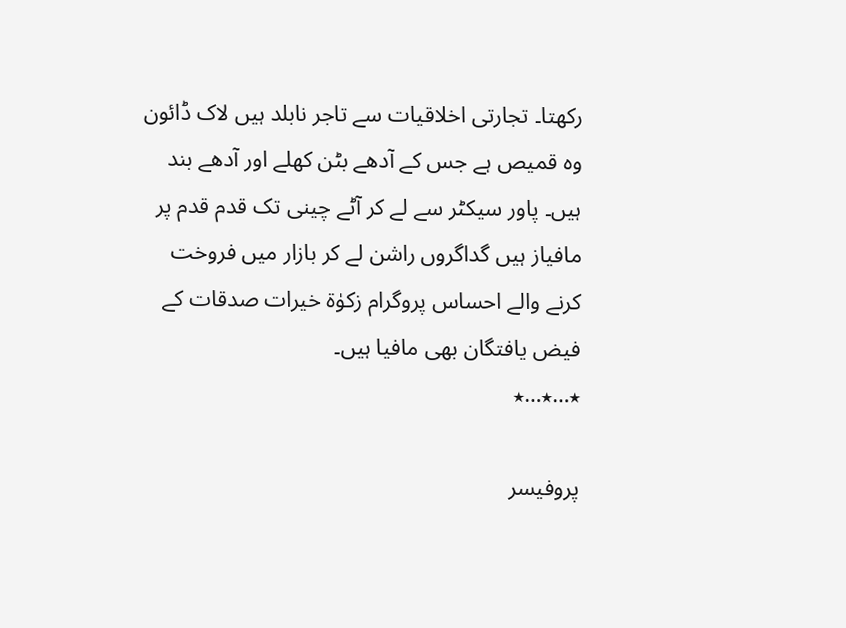رکھتا۔ تجارتی اخلاقیات سے تاجر نابلد ہیں لاک ڈائون وہ قمیص ہے جس کے آدھے بٹن کھلے اور آدھے بند ہیں۔ پاور سیکٹر سے لے کر آٹے چینی تک قدم قدم پر مافیاز ہیں گداگروں راشن لے کر بازار میں فروخت کرنے والے احساس پروگرام زکوٰۃ خیرات صدقات کے فیض یافتگان بھی مافیا ہیں۔
٭…٭…٭

پروفیسر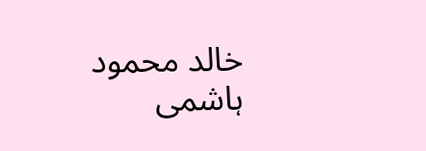خالد محمود ہاشمی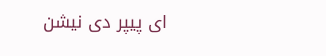ای پیپر دی نیشن